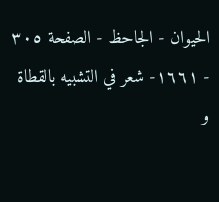الحيوان - الجاحظ - الصفحة ٣٠٥ - ١٦٦١- شعر في التشبيه بالقطاة
و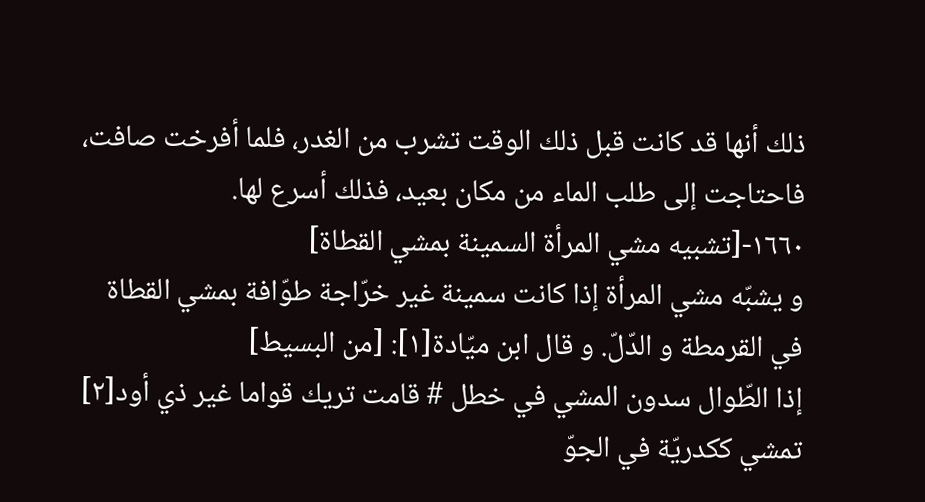ذلك أنها قد كانت قبل ذلك الوقت تشرب من الغدر، فلما أفرخت صافت، فاحتاجت إلى طلب الماء من مكان بعيد، فذلك أسرع لها.
١٦٦٠-[تشبيه مشي المرأة السمينة بمشي القطاة]
و يشبّه مشي المرأة إذا كانت سمينة غير خرّاجة طوّافة بمشي القطاة في القرمطة و الدّلّ. و قال ابن ميّادة[١]: [من البسيط]
إذا الطّوال سدون المشي في خطل # قامت تريك قواما غير ذي أود[٢]
تمشي ككدريّة في الجوّ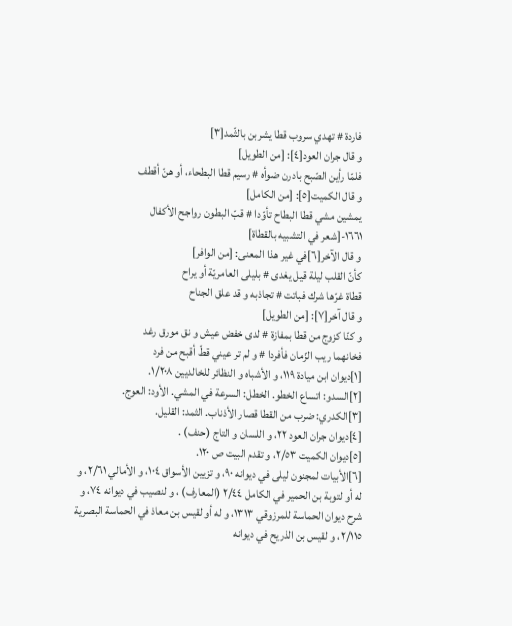فاردة # تهدي سروب قطا يشربن بالثّمد[٣]
و قال جران العود[٤]: [من الطويل]
فلمّا رأين الصّبح بادرن ضوأه # رسيم قطا البطحاء، أو هنّ أقطف
و قال الكميت[٥]: [من الكامل]
يمشين مشي قطا البطاح تأوّدا # قبّ البطون رواجح الأكفال
١٦٦١-[شعر في التشبيه بالقطاة]
و قال الآخر[٦]في غير هذا المعنى: [من الوافر]
كأنّ القلب ليلة قيل يغدى # بليلى العامريّة أو يراح
قطاة غرّها شرك فباتت # تجاذبه و قد علق الجناح
و قال آخر[٧]: [من الطويل]
و كنّا كزوج من قطا بمفازة # لدى خفض عيش و نق مورق رغد
فخانهما ريب الزّمان فأفردا # و لم تر عيني قطّ أقبح من فرد
[١]ديوان ابن ميادة ١١٩، و الأشباه و النظائر للخالديين ١/٢٠٨.
[٢]السدو: اتساع الخطو. الخطل: السرعة في المشي. الأود: العوج.
[٣]الكدري: ضرب من القطا قصار الأذناب. الثمد: القليل.
[٤]ديوان جران العود ٢٢، و اللسان و التاج (حنف) .
[٥]ديوان الكميت ٢/٥٣، و تقدم البيت ص ١٢٠.
[٦]الأبيات لمجنون ليلى في ديوانه ٩٠، و تزيين الأسواق ١٠٤، و الأمالي ٢/٦١، و له أو لتوبة بن الحمير في الكامل ٢/٤٤ (المعارف) ، و لنصيب في ديوانه ٧٤، و شرح ديوان الحماسة للمرزوقي ١٣١٣، و له أو لقيس بن معاذ في الحماسة البصرية ٢/١١٥، و لقيس بن الذريح في ديوانه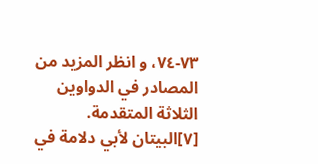٧٣-٧٤، و انظر المزيد من المصادر في الدواوين الثلاثة المتقدمة.
[٧]البيتان لأبي دلامة في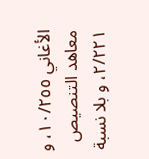الأغاني ١٠/٢٥٥، و معاهد التنصيص ٢/٢٢١، و بلا نسبة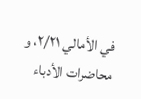في الأمالي ٢/٢١، و محاضرات الأدباء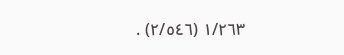١/٢٦٣ (٢/٥٤٦) .